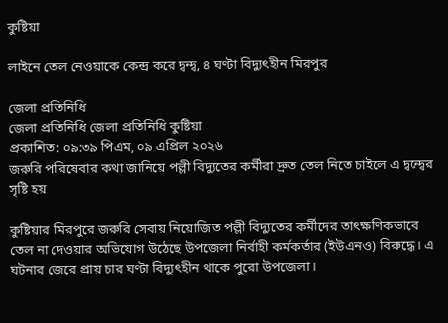কুষ্টিয়া

লাইনে তেল নেওয়াকে কেন্দ্র করে দ্বন্দ্ব, ৪ ঘণ্টা বিদ্যুৎহীন মিরপুর

জেলা প্রতিনিধি
জেলা প্রতিনিধি জেলা প্রতিনিধি কুষ্টিয়া
প্রকাশিত: ০৯:৩৯ পিএম, ০৯ এপ্রিল ২০২৬
জরুরি পরিষেবার কথা জানিয়ে পল্লী বিদ্যুতের কর্মীরা দ্রুত তেল নিতে চাইলে এ দ্বন্দ্বের সৃষ্টি হয়

কুষ্টিয়ার মিরপুরে জরুরি সেবায় নিয়োজিত পল্লী বিদ্যুতের কর্মীদের তাৎক্ষণিকভাবে তেল না দেওয়ার অভিযোগ উঠেছে উপজেলা নির্বাহী কর্মকর্তার (ইউএনও) বিরুদ্ধে। এ ঘটনার জেরে প্রায় চার ঘণ্টা বিদ্যুৎহীন থাকে পুরো উপজেলা।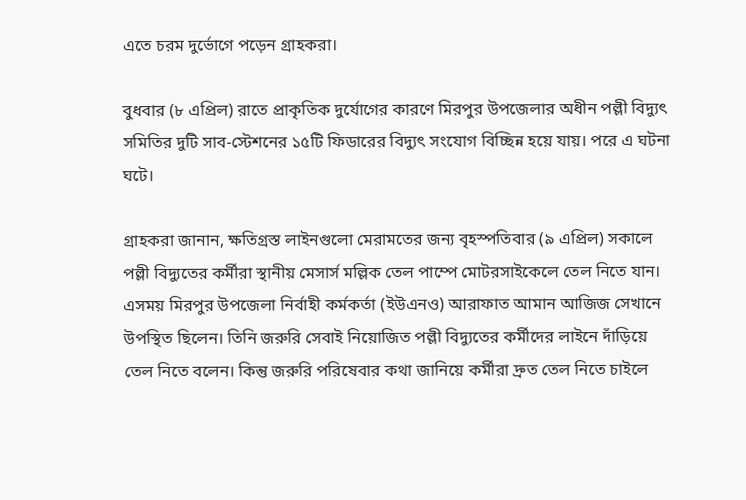এতে চরম দুর্ভোগে পড়েন গ্রাহকরা।

বুধবার (৮ এপ্রিল) রাতে প্রাকৃতিক দুর্যোগের কারণে মিরপুর উপজেলার অধীন পল্লী বিদ্যুৎ সমিতির দুটি সাব-স্টেশনের ১৫টি ফিডারের বিদ্যুৎ সংযোগ বিচ্ছিন্ন হয়ে যায়। পরে এ ঘটনা ঘটে।

গ্রাহকরা জানান, ক্ষতিগ্রস্ত লাইনগুলো মেরামতের জন্য বৃহস্পতিবার (৯ এপ্রিল) সকালে পল্লী বিদ্যুতের কর্মীরা স্থানীয় মেসার্স মল্লিক তেল পাম্পে মোটরসাইকেলে তেল নিতে যান। এসময় মিরপুর উপজেলা নির্বাহী কর্মকর্তা (ইউএনও) আরাফাত আমান আজিজ সেখানে উপস্থিত ছিলেন। তিনি জরুরি সেবাই নিয়োজিত পল্লী বিদ্যুতের কর্মীদের লাইনে দাঁড়িয়ে তেল নিতে বলেন। কিন্তু জরুরি পরিষেবার কথা জানিয়ে কর্মীরা দ্রুত তেল নিতে চাইলে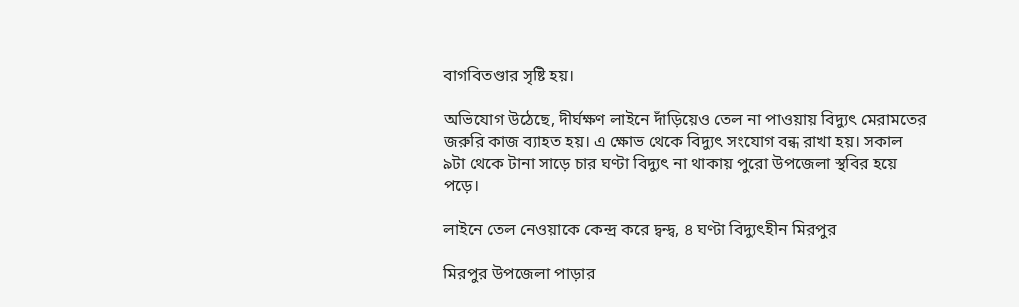বাগবিতণ্ডার সৃষ্টি হয়।

অভিযোগ উঠেছে, দীর্ঘক্ষণ লাইনে দাঁড়িয়েও তেল না পাওয়ায় বিদ্যুৎ মেরামতের জরুরি কাজ ব্যাহত হয়। এ ক্ষোভ থেকে বিদ্যুৎ সংযোগ বন্ধ রাখা হয়। সকাল ৯টা থেকে টানা সাড়ে চার ঘণ্টা বিদ্যুৎ না থাকায় পুরো উপজেলা স্থবির হয়ে পড়ে।

লাইনে তেল নেওয়াকে কেন্দ্র করে দ্বন্দ্ব, ৪ ঘণ্টা বিদ্যুৎহীন মিরপুর

মিরপুর উপজেলা পাড়ার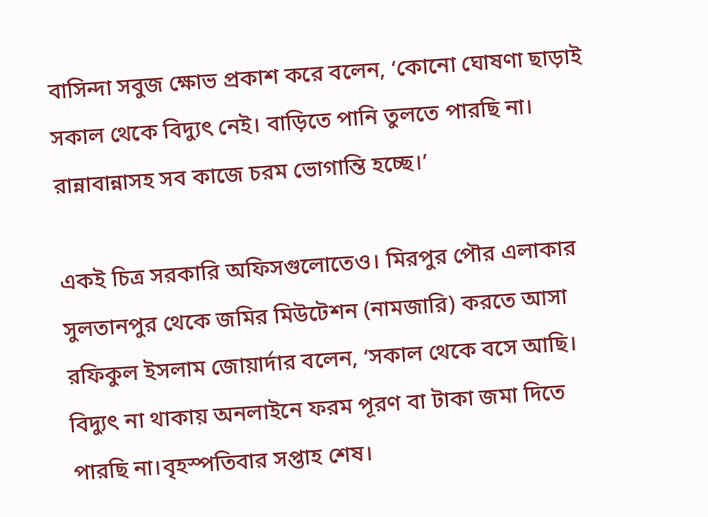বাসিন্দা সবুজ ক্ষোভ প্রকাশ করে বলেন, ‘কোনো ঘোষণা ছাড়াই সকাল থেকে বিদ্যুৎ নেই। বাড়িতে পানি তুলতে পারছি না। রান্নাবান্নাসহ সব কাজে চরম ভোগান্তি হচ্ছে।’

একই চিত্র সরকারি অফিসগুলোতেও। মিরপুর পৌর এলাকার সুলতানপুর থেকে জমির মিউটেশন (নামজারি) করতে আসা রফিকুল ইসলাম জোয়ার্দার বলেন, ‘সকাল থেকে বসে আছি। বিদ্যুৎ না থাকায় অনলাইনে ফরম পূরণ বা টাকা জমা দিতে পারছি না।বৃহস্পতিবার সপ্তাহ শেষ।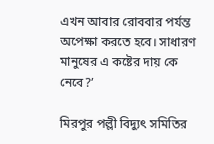এখন আবার রোববার পর্যন্ত অপেক্ষা করতে হবে। সাধারণ মানুষের এ কষ্টের দায় কে নেবে?’

মিরপুর পল্লী বিদ্যুৎ সমিতির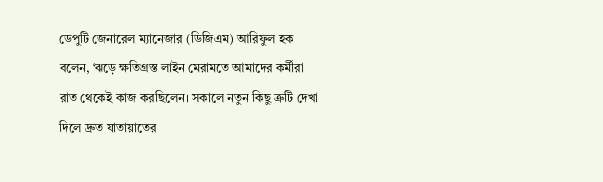ডেপুটি জেনারেল ম্যানেজার (ডিজিএম) আরিফুল হক বলেন, ‘ঝড়ে ক্ষতিগ্রস্ত লাইন মেরামতে আমাদের কর্মীরা রাত থেকেই কাজ করছিলেন। সকালে নতুন কিছু ত্রুটি দেখা দিলে দ্রুত যাতায়াতের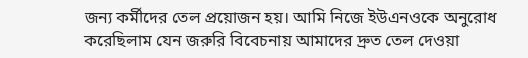জন্য কর্মীদের তেল প্রয়োজন হয়। আমি নিজে ইউএনওকে অনুরোধ করেছিলাম যেন জরুরি বিবেচনায় আমাদের দ্রুত তেল দেওয়া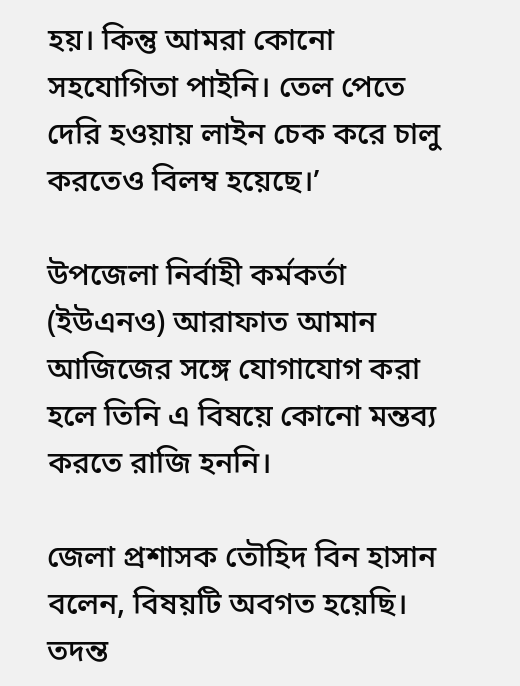হয়। কিন্তু আমরা কোনো সহযোগিতা পাইনি। তেল পেতে দেরি হওয়ায় লাইন চেক করে চালু করতেও বিলম্ব হয়েছে।’

উপজেলা নির্বাহী কর্মকর্তা (ইউএনও) আরাফাত আমান আজিজের সঙ্গে যোগাযোগ করা হলে তিনি এ বিষয়ে কোনো মন্তব্য করতে রাজি হননি।

জেলা প্রশাসক তৌহিদ বিন হাসান বলেন, বিষয়টি অবগত হয়েছি। তদন্ত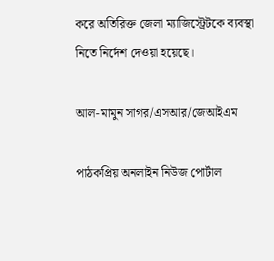করে অতিরিক্ত জেলা ম্যাজিস্ট্রেটকে ব্যবস্থা নিতে নির্দেশ দেওয়া হয়েছে।

আল-মামুন সাগর/এসআর/জেআইএম

পাঠকপ্রিয় অনলাইন নিউজ পোর্টাল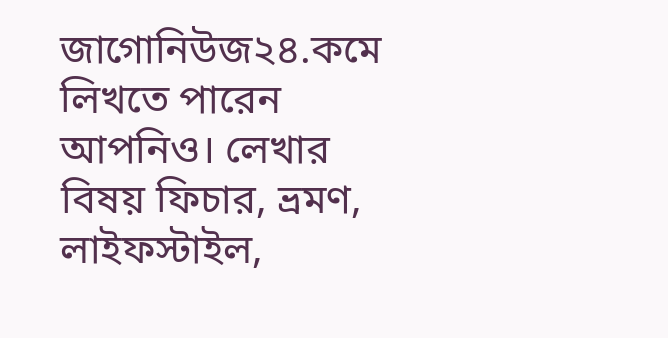জাগোনিউজ২৪.কমে লিখতে পারেন আপনিও। লেখার বিষয় ফিচার, ভ্রমণ, লাইফস্টাইল,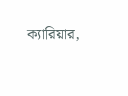ক্যারিয়ার,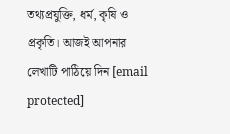তথ্যপ্রযুক্তি, ধর্ম, কৃষি ও প্রকৃতি। আজই আপনার লেখাটি পাঠিয়ে দিন [email protected]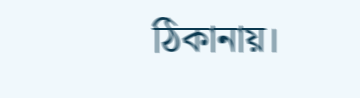ঠিকানায়।